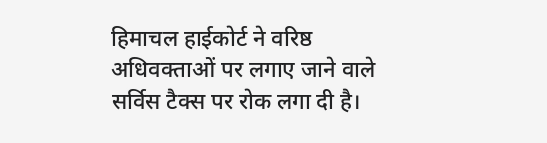हिमाचल हाईकोर्ट ने वरिष्ठ अधिवक्ताओं पर लगाए जाने वाले सर्विस टैक्स पर रोक लगा दी है।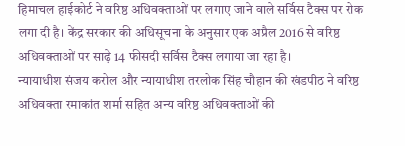हिमाचल हाईकोर्ट ने वरिष्ठ अधिवक्ताओं पर लगाए जाने वाले सर्विस टैक्स पर रोक लगा दी है। केंद्र सरकार की अधिसूचना के अनुसार एक अप्रैल 2016 से वरिष्ठ अधिवक्ताओं पर साढ़े 14 फीसदी सर्विस टैक्स लगाया जा रहा है।
न्यायाधीश संजय करोल और न्यायाधीश तरलोक सिंह चौहान की खंडपीठ ने वरिष्ठ अधिवक्ता रमाकांत शर्मा सहित अन्य वरिष्ठ अधिवक्ताओं की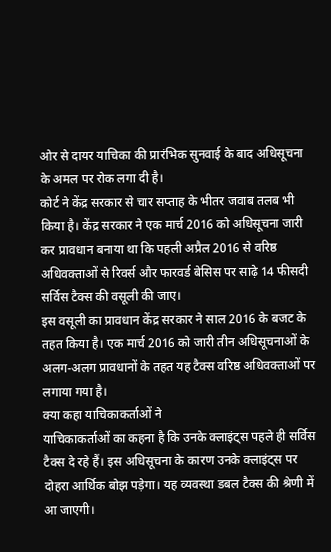ओर से दायर याचिका की प्रारंभिक सुनवाई के बाद अधिसूचना के अमल पर रोक लगा दी है।
कोर्ट ने केंद्र सरकार से चार सप्ताह के भीतर जवाब तलब भी किया है। केंद्र सरकार ने एक मार्च 2016 को अधिसूचना जारी कर प्रावधान बनाया था कि पहली अप्रैल 2016 से वरिष्ठ अधिवक्ताओं से रिवर्स और फारवर्ड बेसिस पर साढ़े 14 फीसदी सर्विस टैक्स की वसूली की जाए।
इस वसूली का प्रावधान केंद्र सरकार ने साल 2016 के बजट के तहत किया है। एक मार्च 2016 को जारी तीन अधिसूचनाओं के अलग-अलग प्रावधानों के तहत यह टैक्स वरिष्ठ अधिवक्ताओं पर लगाया गया है।
क्या कहा याचिकाकर्ताओं ने
याचिकाकर्ताओं का कहना है कि उनके क्लाइंट्स पहले ही सर्विस टैक्स दे रहे हैं। इस अधिसूचना के कारण उनके क्लाइंट्स पर दोहरा आर्थिक बोझ पड़ेगा। यह व्यवस्था डबल टैक्स की श्रेणी में आ जाएगी।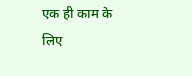एक ही काम के लिए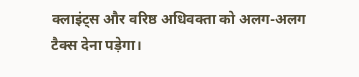क्लाइंट्स और वरिष्ठ अधिवक्ता को अलग-अलग टैक्स देना पड़ेगा।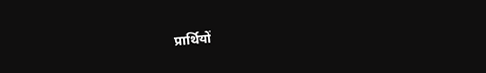प्रार्थियों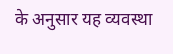के अनुसार यह व्यवस्था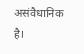असंवैधानिक है।